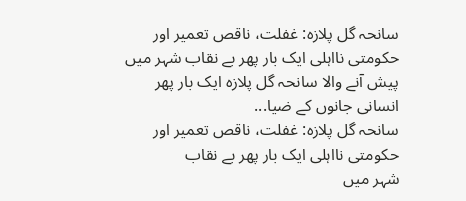سانحہ گل پلازہ: غفلت، ناقص تعمیر اور حکومتی نااہلی ایک بار پھر بے نقاب شہر میں پیش آنے والا سانحہ گل پلازہ ایک بار پھر انسانی جانوں کے ضیا...
سانحہ گل پلازہ: غفلت، ناقص تعمیر اور حکومتی نااہلی ایک بار پھر بے نقاب
شہر میں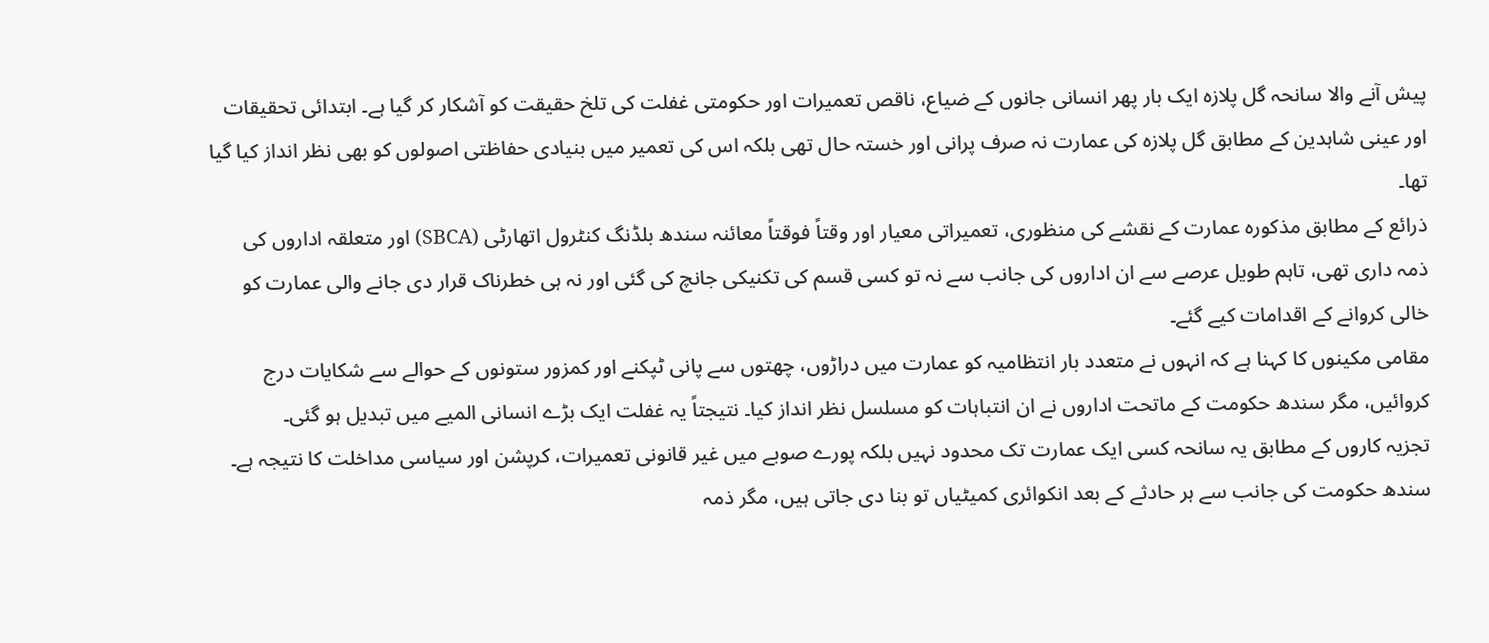پیش آنے والا سانحہ گل پلازہ ایک بار پھر انسانی جانوں کے ضیاع، ناقص تعمیرات اور حکومتی غفلت کی تلخ حقیقت کو آشکار کر گیا ہے۔ ابتدائی تحقیقات اور عینی شاہدین کے مطابق گل پلازہ کی عمارت نہ صرف پرانی اور خستہ حال تھی بلکہ اس کی تعمیر میں بنیادی حفاظتی اصولوں کو بھی نظر انداز کیا گیا تھا۔
ذرائع کے مطابق مذکورہ عمارت کے نقشے کی منظوری، تعمیراتی معیار اور وقتاً فوقتاً معائنہ سندھ بلڈنگ کنٹرول اتھارٹی (SBCA) اور متعلقہ اداروں کی ذمہ داری تھی، تاہم طویل عرصے سے ان اداروں کی جانب سے نہ تو کسی قسم کی تکنیکی جانچ کی گئی اور نہ ہی خطرناک قرار دی جانے والی عمارت کو خالی کروانے کے اقدامات کیے گئے۔
مقامی مکینوں کا کہنا ہے کہ انہوں نے متعدد بار انتظامیہ کو عمارت میں دراڑوں، چھتوں سے پانی ٹپکنے اور کمزور ستونوں کے حوالے سے شکایات درج کروائیں، مگر سندھ حکومت کے ماتحت اداروں نے ان انتباہات کو مسلسل نظر انداز کیا۔ نتیجتاً یہ غفلت ایک بڑے انسانی المیے میں تبدیل ہو گئی۔
تجزیہ کاروں کے مطابق یہ سانحہ کسی ایک عمارت تک محدود نہیں بلکہ پورے صوبے میں غیر قانونی تعمیرات، کرپشن اور سیاسی مداخلت کا نتیجہ ہے۔ سندھ حکومت کی جانب سے ہر حادثے کے بعد انکوائری کمیٹیاں تو بنا دی جاتی ہیں، مگر ذمہ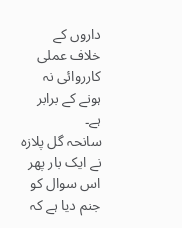داروں کے خلاف عملی کارروائی نہ ہونے کے برابر ہے۔
سانحہ گل پلازہ نے ایک بار پھر اس سوال کو جنم دیا ہے کہ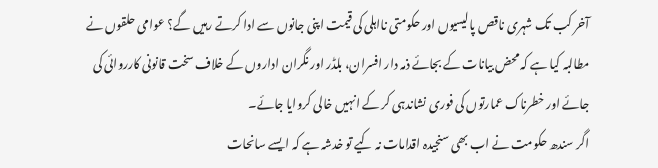آخر کب تک شہری ناقص پالیسیوں اور حکومتی نااہلی کی قیمت اپنی جانوں سے ادا کرتے رہیں گے؟ عوامی حلقوں نے مطالبہ کیا ہے کہ محض بیانات کے بجائے ذمہ دار افسران، بلڈر اور نگران اداروں کے خلاف سخت قانونی کارروائی کی جائے اور خطرناک عمارتوں کی فوری نشاندہی کر کے انہیں خالی کروایا جائے۔
اگر سندھ حکومت نے اب بھی سنجیدہ اقدامات نہ کیے تو خدشہ ہے کہ ایسے سانحات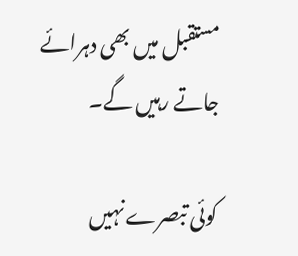مستقبل میں بھی دہرائے جاتے رہیں گے۔

کوئی تبصرے نہیں